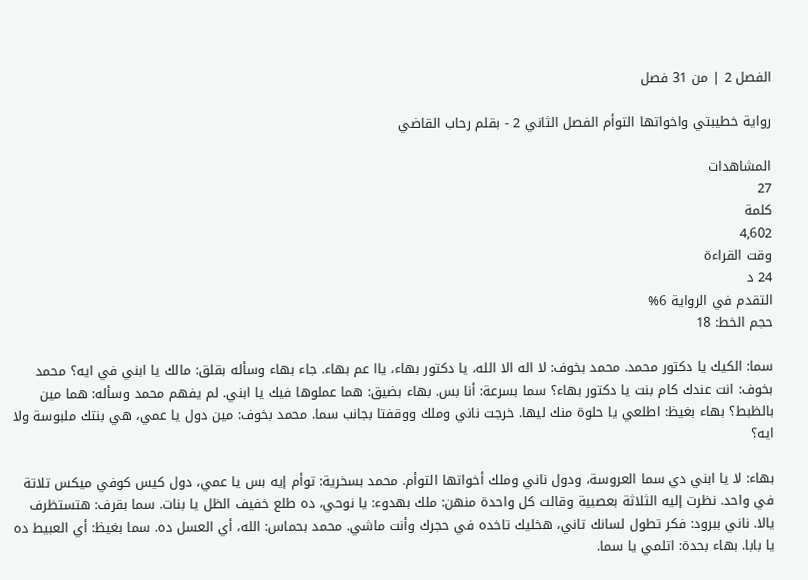الفصل 2 | من 31 فصل

رواية خطيبتي واخواتها التوأم الفصل الثاني 2 - بقلم رحاب القاضي

المشاهدات
27
كلمة
4,602
وقت القراءة
24 د
التقدم في الرواية 6%
حجم الخط: 18

سما: الكيك يا دكتور محمد. محمد بخوف: لا اله الا الله، يا دكتور بهاء، ياا عم بهاء. جاء بهاء وسأله بقلق: مالك يا ابني في ايه؟ محمد بخوف: انت عندك كام بنت يا دكتور بهاء؟ سما بسرعة: أنا بس. بهاء بضيق: هما عملوها فيك يا ابني. لم يفهم محمد وسأله: هما مين بالظبط؟ بهاء بغيظ: اطلعي يا حلوة منك ليها. خرجت ناني وملك ووقفتا بجانب سما. محمد بخوف: مين دول يا عمي، هي بنتك ملبوسة ولا ايه؟

بهاء: لا يا ابني دي سما العروسة، ودول ناني وملك أخواتها التوأم. محمد بسخرية: توأم إيه بس يا عمي، دول كيس كوفي ميكس تلاتة في واحد. نظرت إليه الثلاثة بعصبية وقالت كل واحدة منهن: ملك بهدوء: يا نوحي، ده طلع خفيف الظل يا بنات. سما بقرف: هتستظرف يالا. ناني ببرود: فكر تطول لسانك تاني، هخليك تاخده في حجرك وأنت ماشي. محمد بحماس: الله، أي العسل ده. سما بغيظ: أي العبيط ده يا بابا. بهاء بحدة: اتلمي يا سما.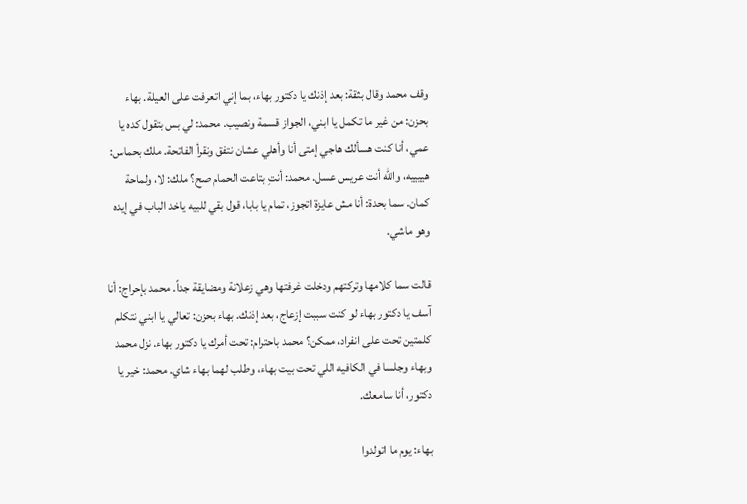وقف محمد وقال بثقة: بعد إذنك يا دكتور بهاء، بما إني اتعرفت على العيلة. بهاء بحزن: من غير ما تكمل يا ابني، الجواز قسمة ونصيب. محمد: لي بس بتقول كده يا عمي، أنا كنت هسألك هاجي إمتى أنا وأهلي عشان نتفق ونقرأ الفاتحة. ملك بحماس: هييييه، والله أنت عريس عسل. محمد: أنتِ بتاعت الحمام صح؟ ملك: لا، ولماحة كمان. سما بحدة: أنا مش عايزة اتجوز، تمام يا بابا، قول بقي للبيه ياخد الباب في إيده وهو ماشي.

قالت سما كلامها وتركتهم ودخلت غرفتها وهي زعلانة ومضايقة جداً. محمد بإحراج: أنا آسف يا دكتور بهاء لو كنت سببت إزعاج، بعد إذنك. بهاء بحزن: تعالي يا ابني نتكلم كلمتين تحت على انفراد، ممكن؟ محمد باحترام: تحت أمرك يا دكتور بهاء. نزل محمد وبهاء وجلسا في الكافيه اللي تحت بيت بهاء، وطلب لهما بهاء شاي. محمد: خير يا دكتور، أنا سامعك.

بهاء: يوم ما اتولدوا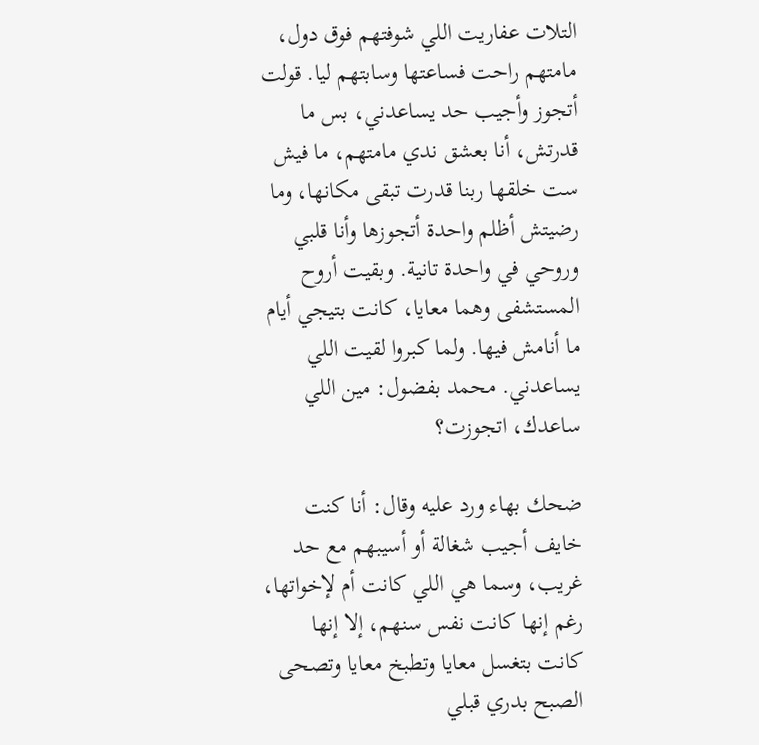التلات عفاريت اللي شوفتهم فوق دول، مامتهم راحت فساعتها وسابتهم ليا. قولت أتجوز وأجيب حد يساعدني، بس ما قدرتش، أنا بعشق ندي مامتهم، ما فيش ست خلقها ربنا قدرت تبقى مكانها، وما رضيتش أظلم واحدة أتجوزها وأنا قلبي وروحي في واحدة تانية. وبقيت أروح المستشفى وهما معايا، كانت بتيجي أيام ما أنامش فيها. ولما كبروا لقيت اللي يساعدني. محمد بفضول: مين اللي ساعدك، اتجوزت؟

ضحك بهاء ورد عليه وقال: أنا كنت خايف أجيب شغالة أو أسيبهم مع حد غريب، وسما هي اللي كانت أم لإخواتها، رغم إنها كانت نفس سنهم، إلا إنها كانت بتغسل معايا وتطبخ معايا وتصحى الصبح بدري قبلي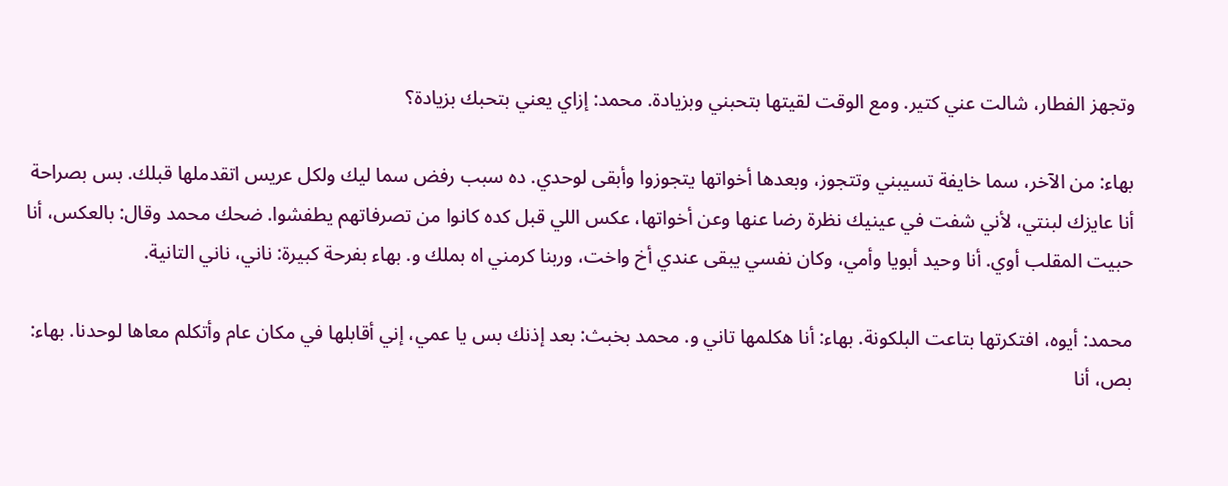وتجهز الفطار، شالت عني كتير. ومع الوقت لقيتها بتحبني وبزيادة. محمد: إزاي يعني بتحبك بزيادة؟

بهاء: من الآخر، سما خايفة تسيبني وتتجوز، وبعدها أخواتها يتجوزوا وأبقى لوحدي. ده سبب رفض سما ليك ولكل عريس اتقدملها قبلك. بس بصراحة أنا عايزك لبنتي، لأني شفت في عينيك نظرة رضا عنها وعن أخواتها، عكس اللي قبل كده كانوا من تصرفاتهم يطفشوا. ضحك محمد وقال: بالعكس، أنا حبيت المقلب أوي. أنا وحيد أبويا وأمي، وكان نفسي يبقى عندي أخ واخت، وربنا كرمني اه بملك و. بهاء بفرحة كبيرة: ناني، ناني التانية.

محمد: أيوه، افتكرتها بتاعت البلكونة. بهاء: أنا هكلمها تاني و. محمد بخبث: بعد إذنك بس يا عمي، إني أقابلها في مكان عام وأتكلم معاها لوحدنا. بهاء: بص، أنا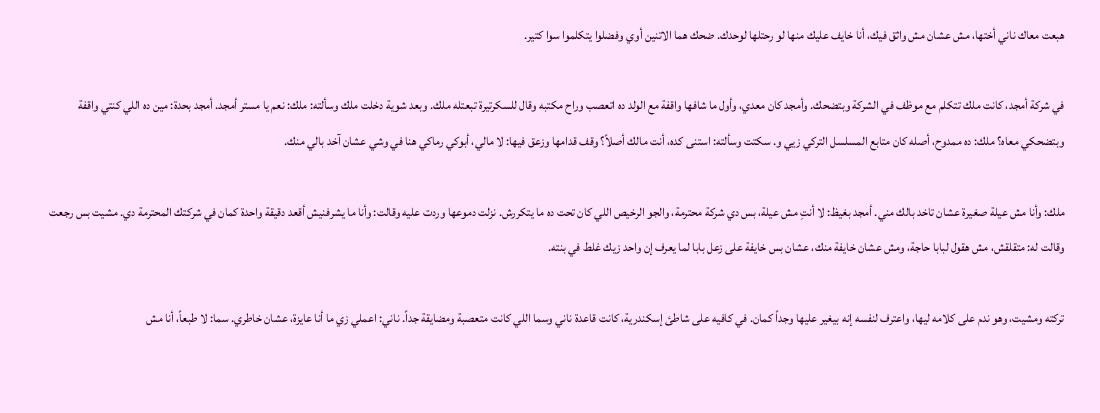هبعت معاك ناني أختها، مش عشان مش واثق فيك، أنا خايف عليك منها لو رحتلها لوحدك. ضحك هما الاتنين أوي وفضلوا يتكلموا سوا كتير.

في شركة أمجد، كانت ملك تتكلم مع موظف في الشركة وبتضحك. وأمجد كان معدي، وأول ما شافها واقفة مع الولد ده اتعصب وراح مكتبه وقال للسكرتيرة تبعتله ملك. وبعد شوية دخلت ملك وسألته: ملك: نعم يا مستر أمجد. أمجد بحدة: مين ده اللي كنتي واقفة وبتضحكي معاه؟ ملك: ده ممدوح، أصله كان متابع المسلسل التركي زيي و. سكتت وسألته: استنى كده، أنت مالك أصلاً؟ وقف قدامها وزعق فيها: لا مالي، أبوكي رماكي هنا في وشي عشان آخد بالي منك.

ملك: وأنا مش عيلة صغيرة عشان تاخد بالك مني. أمجد بغيظ: لا أنتِ مش عيلة، بس دي شركة محترمة، والجو الرخيص اللي كان تحت ده ما يتكررش. نزلت دموعها وردت عليه وقالت: وأنا ما يشرفنيش أقعد دقيقة واحدة كمان في شركتك المحترمة دي. مشيت بس رجعت وقالت له: متقلقش، مش هقول لبابا حاجة، ومش عشان خايفة منك، عشان بس خايفة على زعل بابا لما يعرف إن واحد زيك غلط في بنته.

تركته ومشيت، وهو ندم على كلامه ليها، واعترف لنفسه إنه بيغير عليها وجداً كمان. في كافيه على شاطئ إسكندرية، كانت قاعدة ناني وسما اللي كانت متعصبة ومضايقة جداً. ناني: اعملي زي ما أنا عايزة، عشان خاطري. سما: لا طبعاً، أنا مش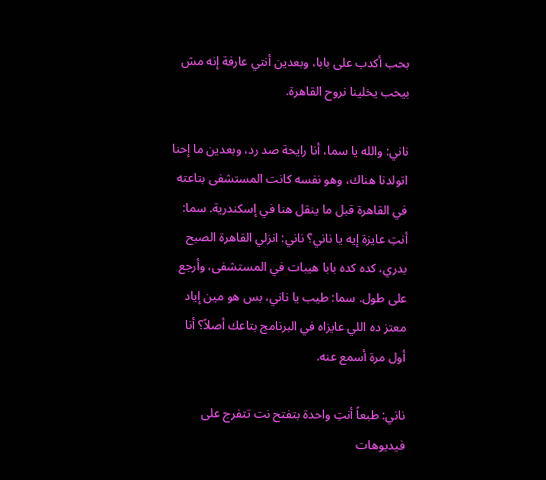بحب أكدب على بابا، وبعدين أنتي عارفة إنه مش بيحب يخلينا نروح القاهرة.

ناني: والله يا سما، أنا رايحة صد رد، وبعدين ما إحنا اتولدنا هناك، وهو نفسه كانت المستشفى بتاعته في القاهرة قبل ما ينقل هنا في إسكندرية. سما: أنتِ عايزة إيه يا ناني؟ ناني: انزلي القاهرة الصبح بدري، كده كده بابا هيبات في المستشفى، وأرجع على طول. سما: طيب يا ناني، بس هو مين إياد معتز ده اللي عايزاه في البرنامج بتاعك أصلاً؟ أنا أول مرة أسمع عنه.

ناني: طبعاً أنتِ واحدة بتفتح نت تتفرج على فيديوهات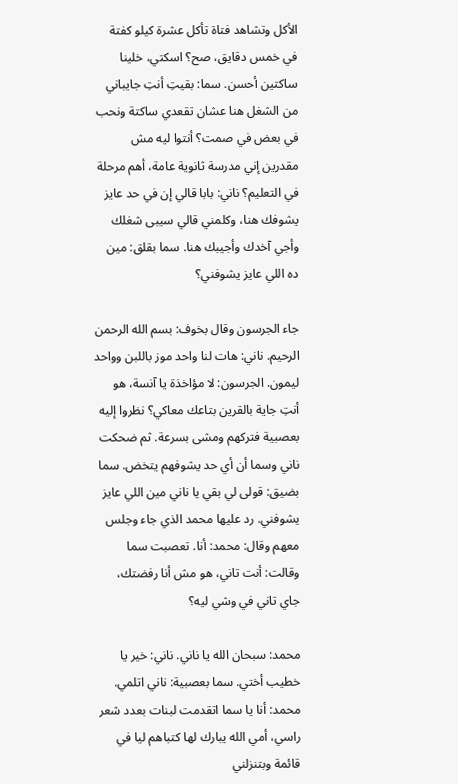الأكل وتشاهد فتاة تأكل عشرة كيلو كفتة في خمس دقايق، صح؟ اسكتي، خلينا ساكتين أحسن. سما: بقيتِ أنتِ جايباني من الشغل هنا عشان تقعدي ساكتة ونحب في بعض في صمت؟ أنتوا ليه مش مقدرين إني مدرسة ثانوية عامة، أهم مرحلة في التعليم؟ ناني: بابا قالي إن في حد عايز يشوفك هنا، وكلمني قالي سيبى شغلك وأجي آخدك وأجيبك هنا. سما بقلق: مين ده اللي عايز يشوفني؟

جاء الجرسون وقال بخوف: بسم الله الرحمن الرحيم. ناني: هات لنا واحد موز باللبن وواحد ليمون. الجرسون: لا مؤاخذة يا آنسة، هو أنتِ جاية بالقرين بتاعك معاكي؟ نظروا إليه بعصبية فتركهم ومشى بسرعة. ثم ضحكت ناني وسما أن أي حد يشوفهم يتخض. سما بضيق: قولى لي بقي يا ناني مين اللي عايز يشوفني. رد عليها محمد الذي جاء وجلس معهم وقال: محمد: أنا. تعصبت سما وقالت: أنت تاني، هو مش أنا رفضتك، جاي تاني في وشي ليه؟

محمد: سبحان الله يا ناني. ناني: خير يا خطيب أختي. سما بعصبية: ناني اتلمي. محمد: أنا يا سما اتقدمت لبنات بعدد شعر راسي، أمي الله يبارك لها كتباهم ليا في قائمة وبتنزلني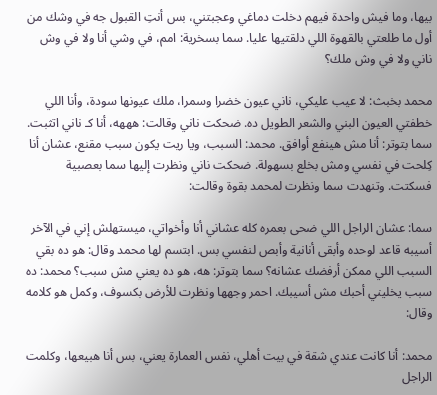بيها، وما فيش واحدة فيهم دخلت دماغي وعجبتني، بس أنتِ القبول جه في وشك من أول ما طلعتي بالقهوة اللي دلقتيها عليا. سما بسخرية: امم، في وشي أنا ولا في وش ناني ولا في وش ملك؟

محمد بخبث: لا عيب عليكي، ناني عيون خضرا وسمرا، ملك عيونها سودة، وأنا اللي خطفتي العيون البني والشعر الطويل ده. ضحكت ناني وقالت: هههه، أنا كـ ناني اتثبت. سما بتوتر: أنا مش هينفع أوافق. محمد: السبب، ويا ريت يكون سبب مقنع، عشان أنا كِلحت في نفسي ومش بخلع بسهولة. ضحكت ناني ونظرت إليها سما بعصبية فسكتت. وتنهدت سما ونظرت لمحمد بقوة وقالت:

سما: عشان الراجل اللي ضحى بعمره كله عشاني أنا وأخواتي، ميستهلش إني في الآخر أسيبه قاعد لوحده وأبقى أنانية وأبص لنفسي بس. ابتسم لها محمد وقال: هو ده بقي السبب اللي ممكن أرفضك عشانه؟ سما بتوتر: هه، هو ده يعني مش سبب؟ محمد: ده سبب يخليني أحبك مش أسيبك. احمر وجهها ونظرت للأرض بكسوف، وكمل هو كلامه وقال:

محمد: أنا كانت عندي شقة في بيت أهلي، نفس العمارة يعني، بس أنا هبيعها، وكلمت الراجل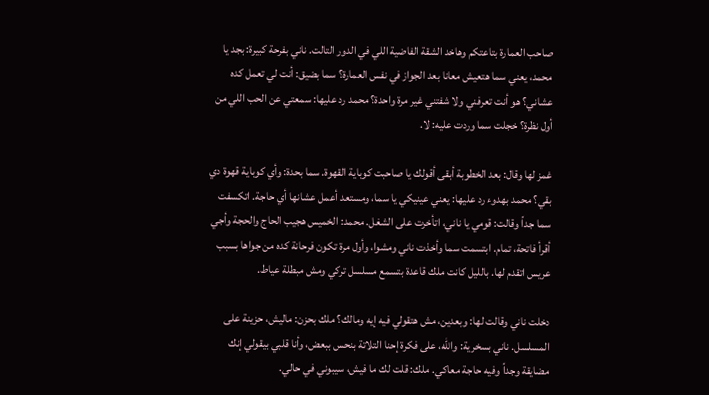صاحب العمارة بتاعتكم وهاخد الشقة الفاضية اللي في الدور التالت. ناني بفرحة كبيرة: بجد يا محمد، يعني سما هتعيش معانا بعد الجواز في نفس العمارة؟ سما بضيق: أنت لي تعمل كده عشاني؟ هو أنت تعرفني ولا شفتني غير مرة واحدة؟ محمد رد عليها: سمعتي عن الحب اللي من أول نظرة؟ خجلت سما وردت عليه: لا.

غمز لها وقال: بعد الخطوبة أبقى أقولك يا صاحبت كوباية القهوة. سما بحدة: وأي كوباية قهوة دي بقي؟ محمد بهدوء رد عليها: يعني عينيكي يا سما، ومستعد أعمل عشانها أي حاجة. اتكسفت سما جداً وقالت: قومي يا ناني، اتأخرت على الشغل. محمد: الخميس هجيب الحاج والحجة وأجي أقرأ فاتحة، تمام. ابتسمت سما وأخذت ناني ومشوا، وأول مرة تكون فرحانة كده من جواها بسبب عريس اتقدم لها. بالليل كانت ملك قاعدة بتسمع مسلسل تركي ومش مبطلة عياط.

دخلت ناني وقالت لها: وبعدين، مش هتقولي فيه إيه ومالك؟ ملك بحزن: ماليش، حزينة على المسلسل. ناني بسخرية: والله، على فكرة إحنا التلاتة بنحس ببعض، وأنا قلبي بيقولي إنك مضايقة وجداً وفيه حاجة معاكي. ملك: قلت لك ما فيش، سيبوني في حالي.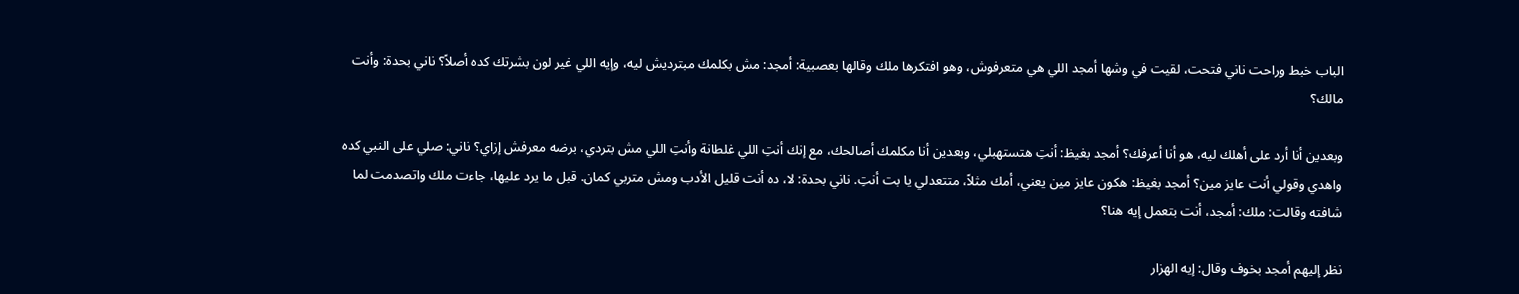الباب خبط وراحت ناني فتحت، لقيت في وشها أمجد اللي هي متعرفوش، وهو افتكرها ملك وقالها بعصبية: أمجد: مش بكلمك مبترديش ليه، وإيه اللي غير لون بشرتك كده أصلاً؟ ناني بحدة: وأنت مالك؟

وبعدين أنا أرد على أهلك ليه، هو أنا أعرفك؟ أمجد بغيظ: أنتِ هتستهبلي، وبعدين أنا مكلمك أصالحك، مع إنك أنتِ اللي غلطانة وأنتِ اللي مش بتردي، برضه معرفش إزاي؟ ناني: صلي على النبي كده واهدي وقولي أنت عايز مين؟ أمجد بغيظ: هكون عايز مين يعني، أمك مثلاً، متتعدلي يا بت أنتِ. ناني بحدة: لا، ده أنت قليل الأدب ومش متربي كمان. قبل ما يرد عليها، جاءت ملك واتصدمت لما شافته وقالت: ملك: أمجد، أنت بتعمل إيه هنا؟

نظر إليهم أمجد بخوف وقال: إيه الهزار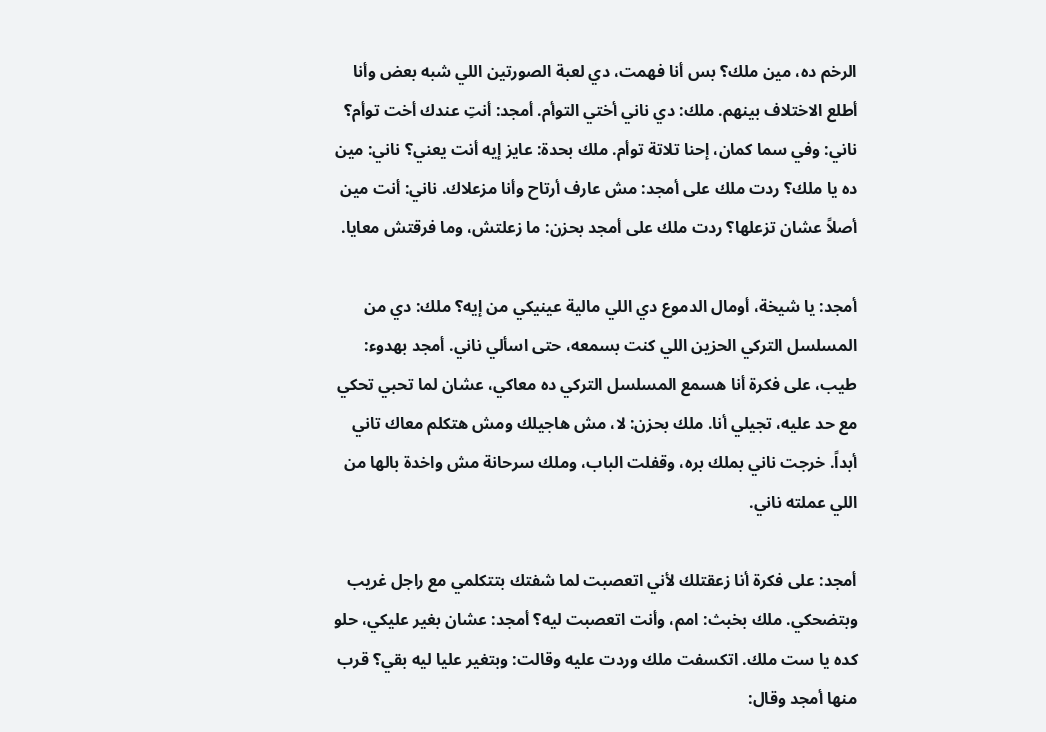الرخم ده، مين ملك؟ بس أنا فهمت، دي لعبة الصورتين اللي شبه بعض وأنا أطلع الاختلاف بينهم. ملك: دي ناني أختي التوأم. أمجد: أنتِ عندك أخت توأم؟ ناني: وفي سما كمان، إحنا تلاتة توأم. ملك بحدة: عايز إيه أنت يعني؟ ناني: مين ده يا ملك؟ ردت ملك على أمجد: مش عارف أرتاح وأنا مزعلاك. ناني: أنت مين أصلاً عشان تزعلها؟ ردت ملك على أمجد بحزن: ما زعلتش، وما فرقتش معايا.

أمجد: يا شيخة، أومال الدموع دي اللي مالية عينيكي من إيه؟ ملك: دي من المسلسل التركي الحزين اللي كنت بسمعه، حتى اسألي ناني. أمجد بهدوء: طيب، على فكرة أنا هسمع المسلسل التركي ده معاكي، عشان لما تحبي تحكي مع حد عليه، تجيلي أنا. ملك بحزن: لا، مش هاجيلك ومش هتكلم معاك تاني أبداً. خرجت ناني بملك بره، وقفلت الباب، وملك سرحانة مش واخدة بالها من اللي عملته ناني.

أمجد: على فكرة أنا زعقتلك لأني اتعصبت لما شفتك بتتكلمي مع راجل غريب وبتضحكي. ملك بخبث: امم، وأنت اتعصبت ليه؟ أمجد: عشان بغير عليكي، حلو كده يا ست ملك. اتكسفت ملك وردت عليه وقالت: وبتغير عليا ليه بقي؟ قرب منها أمجد وقال: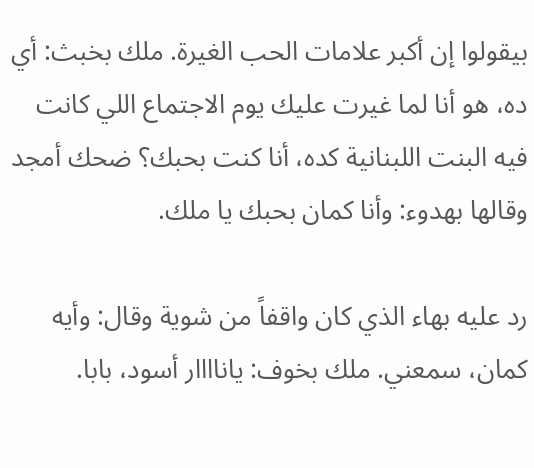بيقولوا إن أكبر علامات الحب الغيرة. ملك بخبث: أي ده، هو أنا لما غيرت عليك يوم الاجتماع اللي كانت فيه البنت اللبنانية كده، أنا كنت بحبك؟ ضحك أمجد وقالها بهدوء: وأنا كمان بحبك يا ملك.

رد عليه بهاء الذي كان واقفاً من شوية وقال: وأيه كمان، سمعني. ملك بخوف: ياناااار أسود، بابا.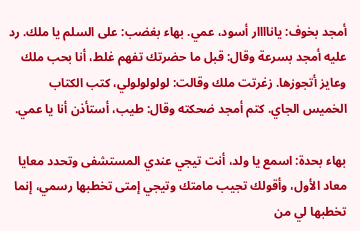أمجد بخوف: ياناااار أسود، عمي. بهاء بغضب: على السلم يا ملك. رد عليه أمجد بسرعة وقال: قبل ما حضرتك تفهم غلط، أنا بحب ملك وعايز أتجوزها. زغرتت ملك وقالت: لولولولولي، كتب الكتاب الخميس الجاي. كتم أمجد ضحكته وقال: طيب، أستأذن أنا يا عمي.

بهاء بحدة: اسمع يا ولد، أنت تيجي عندي المستشفى وتحدد معايا معاد الأول، وأقولك تجيب مامتك وتيجي إمتى تخطبها رسمي، إنما تخطبها لي من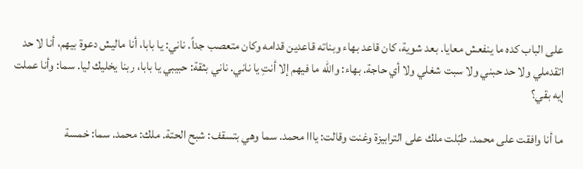على الباب كده ما ينفعش معايا. بعد شوية، كان قاعد بهاء وبناته قاعدين قدامه وكان متعصب جداً. ناني: يا بابا، أنا ماليش دعوة بيهم، أنا لا حد اتقدملي ولا حد حبني ولا سبت شغلي ولا أي حاجة. بهاء: والله ما فيهم إلا أنتِ يا ناني. ناني بثقة: حبيبي يا بابا، ربنا يخليك ليا. سما: وأنا عملت إيه بقي؟

ما أنا وافقت على محمد. طبّلت ملك على الترابيزة وغنت وقالت: يااا محمد. سما وهي بتسقف: شبح الحتة. ملك: محمد. سما: خمسة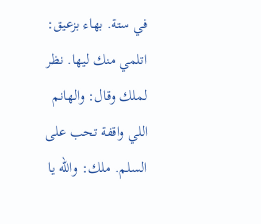في ستة. بهاء بزعيق: اتلمي منك ليها. نظر لملك وقال: والهانم اللي واقفة تحب على السلم. ملك: والله يا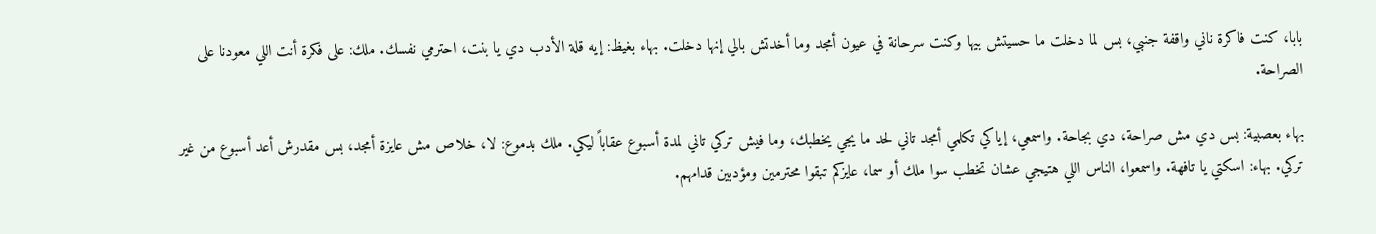بابا، كنت فاكرة ناني واقفة جنبي، بس لما دخلت ما حسيتش بيها وكنت سرحانة في عيون أمجد وما أخدتش بالي إنها دخلت. بهاء بغيظ: إيه قلة الأدب دي يا بنت، احترمي نفسك. ملك: على فكرة أنت اللي معودنا على الصراحة.

بهاء بعصبية: بس دي مش صراحة، دي بجاحة. واسمعي، إياكي تكلمي أمجد تاني لحد ما يجي يخطبك، وما فيش تركي تاني لمدة أسبوع عقاباً ليكي. ملك بدموع: لا، خلاص مش عايزة أمجد، بس مقدرش أعد أسبوع من غير تركي. بهاء: اسكتي يا تافهة. واسمعوا، الناس اللي هتيجي عشان تخطب سوا ملك أو سما، عايزكم تبقوا محترمين ومؤدبين قدامهم.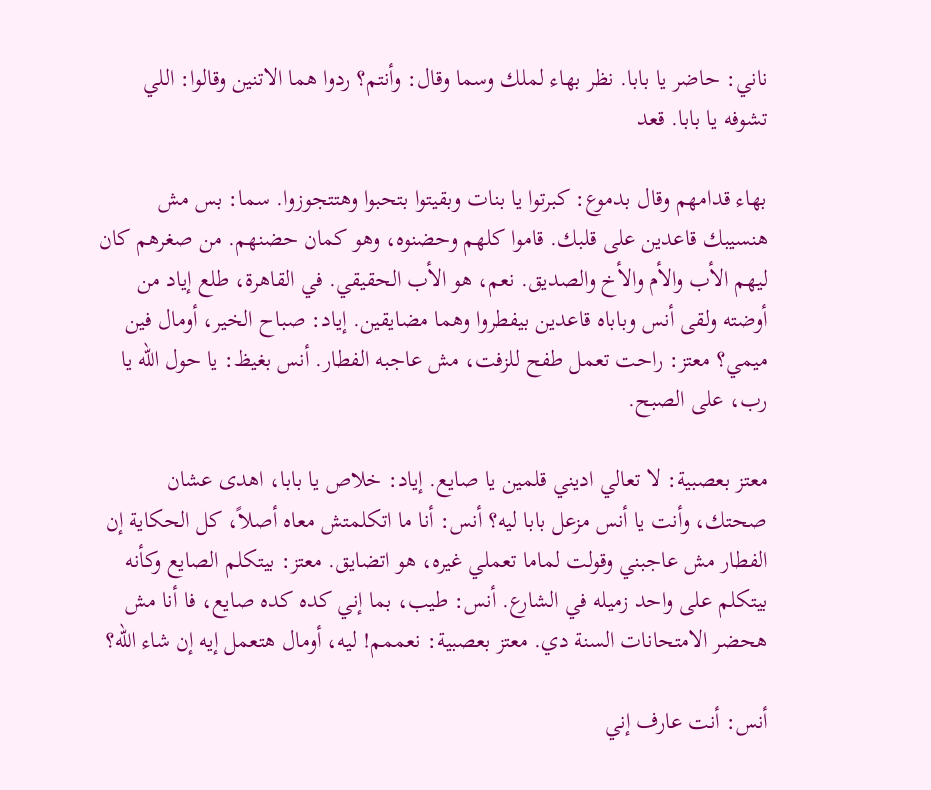ناني: حاضر يا بابا. نظر بهاء لملك وسما وقال: وأنتم؟ ردوا هما الاتنين وقالوا: اللي تشوفه يا بابا. قعد

بهاء قدامهم وقال بدموع: كبرتوا يا بنات وبقيتوا بتحبوا وهتتجوزوا. سما: بس مش هنسيبك قاعدين على قلبك. قاموا كلهم وحضنوه، وهو كمان حضنهم. من صغرهم كان ليهم الأب والأم والأخ والصديق. نعم، هو الأب الحقيقي. في القاهرة، طلع إياد من أوضته ولقى أنس وباباه قاعدين بيفطروا وهما مضايقين. إياد: صباح الخير، أومال فين ميمي؟ معتز: راحت تعمل طفح للزفت، مش عاجبه الفطار. أنس بغيظ: يا حول الله يا رب، على الصبح.

معتز بعصبية: لا تعالي اديني قلمين يا صايع. إياد: خلاص يا بابا، اهدى عشان صحتك، وأنت يا أنس مزعل بابا ليه؟ أنس: أنا ما اتكلمتش معاه أصلاً، كل الحكاية إن الفطار مش عاجبني وقولت لماما تعملي غيره، هو اتضايق. معتز: بيتكلم الصايع وكأنه بيتكلم على واحد زميله في الشارع. أنس: طيب، بما إني كده كده صايع، فا أنا مش هحضر الامتحانات السنة دي. معتز بعصبية: نعممم! ليه، أومال هتعمل إيه إن شاء الله؟

أنس: أنت عارف إني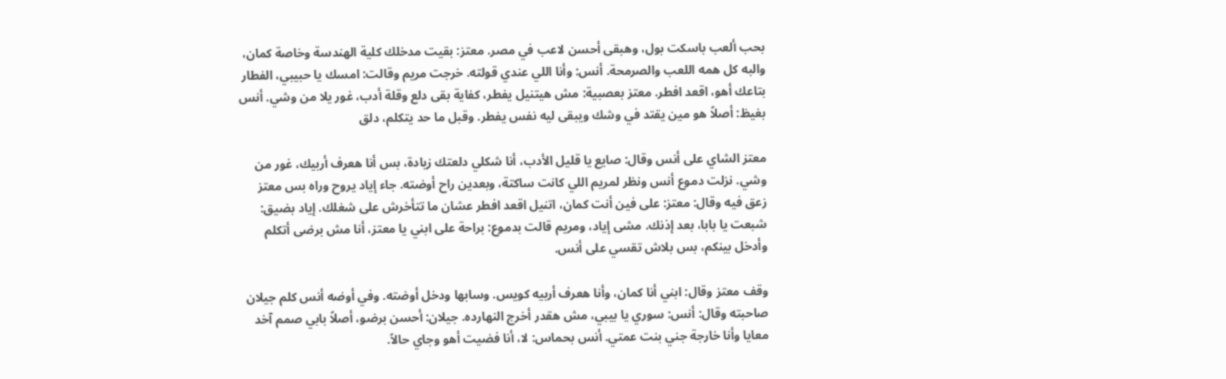بحب ألعب باسكت بول، وهبقى أحسن لاعب في مصر. معتز: بقيت مدخلك كلية الهندسة وخاصة كمان، والبه كل همه اللعب والصرمحة. أنس: وأنا اللي عندي قولته. خرجت مريم وقالت: امسك يا حبيبي، الفطار بتاعك أهو، اقعد افطر. معتز بعصبية: مش هيتنيل يفطر، كفاية بقى دلع وقلة أدب، غور يلا من وشي. أنس بغيظ: أصلاً هو مين يقتد في وشك ويبقى ليه نفس يفطر. وقبل ما حد يتكلم، دلق

معتز الشاي على أنس وقال: صايع يا قليل الأدب، أنا شكلي دلعتك زيادة، بس أنا هعرف أربيك، غور من وشي. نزلت دموع أنس ونظر لمريم اللي كانت ساكتة، وبعدين راح أوضته. جاء إياد يروح وراه بس معتز زعق فيه وقال: معتز: على فين أنت كمان، اتنيل اقعد افطر عشان ما تتأخرش على شغلك. إياد بضيق: شبعت يا بابا، بعد إذنك. مشى إياد، ومريم قالت بدموع: براحة على ابني يا معتز، أنا مش برضى أتكلم وأدخل بينكم، بس بلاش تقسي على أنس.

وقف معتز وقال: ابني أنا كمان، وأنا هعرف أربيه كويس. وسابها ودخل أوضته. وفي أوضه أنس كلم جيلان صاحبته وقال: أنس: سوري يا بيبي، مش هقدر أخرج النهارده. جيلان: أحسن برضو، أصلاً بابي صمم آخد معايا وأنا خارجة جني بنت عمتي. أنس بحماس: لا، أنا فضيت أهو وجاي حالاً.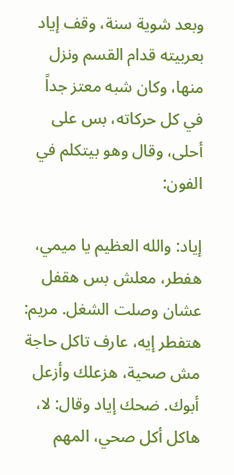وبعد شوية سنة، وقف إياد بعربيته قدام القسم ونزل منها، وكان شبه معتز جداً في كل حركاته، بس على أحلى، وقال وهو بيتكلم في الفون:

إياد: والله العظيم يا ميمي، هفطر، معلش بس هقفل عشان وصلت الشغل. مريم: هتفطر إيه، عارف تاكل حاجة مش صحية، هزعلك وأزعل أبوك. ضحك إياد وقال: لا، هاكل أكل صحي، المهم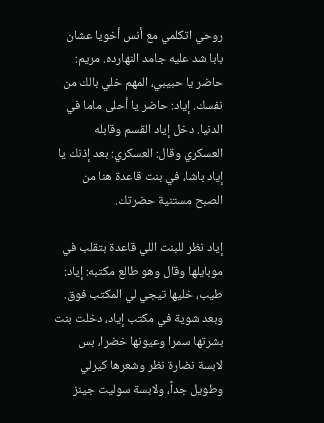روحي اتكلمي مع أنس أخويا عشان بابا شد عليه جامد النهارده. مريم: حاضر يا حبيبي، المهم خلي بالك من نفسك. إياد: حاضر يا أحلى ماما في الدنيا. دخل إياد القسم وقابله العسكري وقال: العسكري: بعد إذنك يا إياد باشا، في بنت قاعدة هنا من الصبح مستنية حضرتك.

إياد نظر للبنت اللي قاعدة بتقلب في موبايلها وقال وهو طالع مكتبه: إياد: طيب، خليها تيجي لي المكتب فوق. وبعد شوية في مكتب إياد، دخلت بنت بشرتها سمرا وعيونها خضرا، بس لابسة نضارة نظر وشعرها كيرلي وطويل جداً، ولابسة سوليت جينز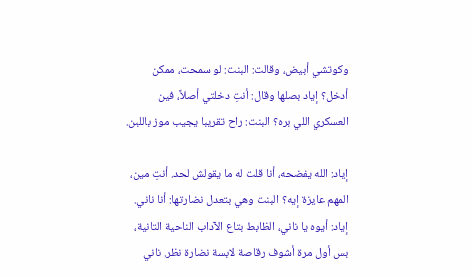وكوتشي أبيض، وقالت: البنت: لو سمحت، ممكن أدخل؟ إياد بصلها وقال: أنتِ دخلتي أصلاً، فين العسكري اللي بره؟ البنت: راح تقريبا يجيب موز باللبن.

إياد: الله يفضحه، أنا قلت له ما يقولش لحد. أنتِ مين، المهم عايزة إيه؟ البنت وهي بتعدل نضارتها: أنا ناني. إياد: أيوه يا ناني، الظابط بتاع الآداب الناحية التانية، بس أول مرة أشوف رقاصة لابسة نضارة نظر. ناني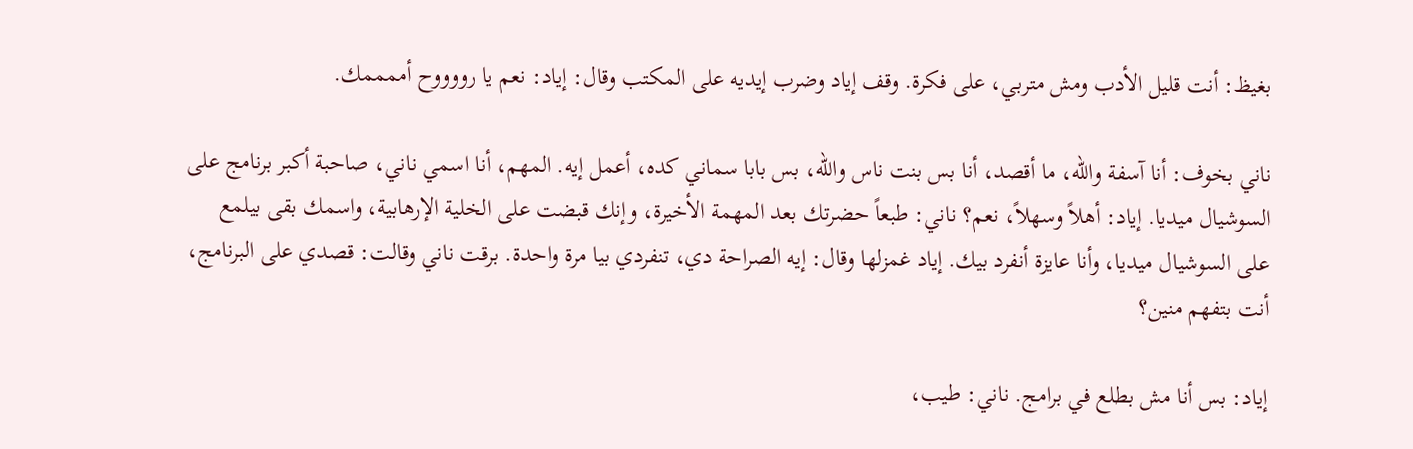بغيظ: أنت قليل الأدب ومش متربي، على فكرة. وقف إياد وضرب إيديه على المكتب وقال: إياد: نعم يا رووووح أممممك.

ناني بخوف: أنا آسفة والله، ما أقصد، أنا بس بنت ناس والله، بس بابا سماني كده، أعمل إيه. المهم، أنا اسمي ناني، صاحبة أكبر برنامج على السوشيال ميديا. إياد: أهلاً وسهلاً، نعم؟ ناني: طبعاً حضرتك بعد المهمة الأخيرة، وإنك قبضت على الخلية الإرهابية، واسمك بقى بيلمع على السوشيال ميديا، وأنا عايزة أنفرد بيك. إياد غمزلها وقال: إيه الصراحة دي، تنفردي بيا مرة واحدة. برقت ناني وقالت: قصدي على البرنامج، أنت بتفهم منين؟

إياد: بس أنا مش بطلع في برامج. ناني: طيب،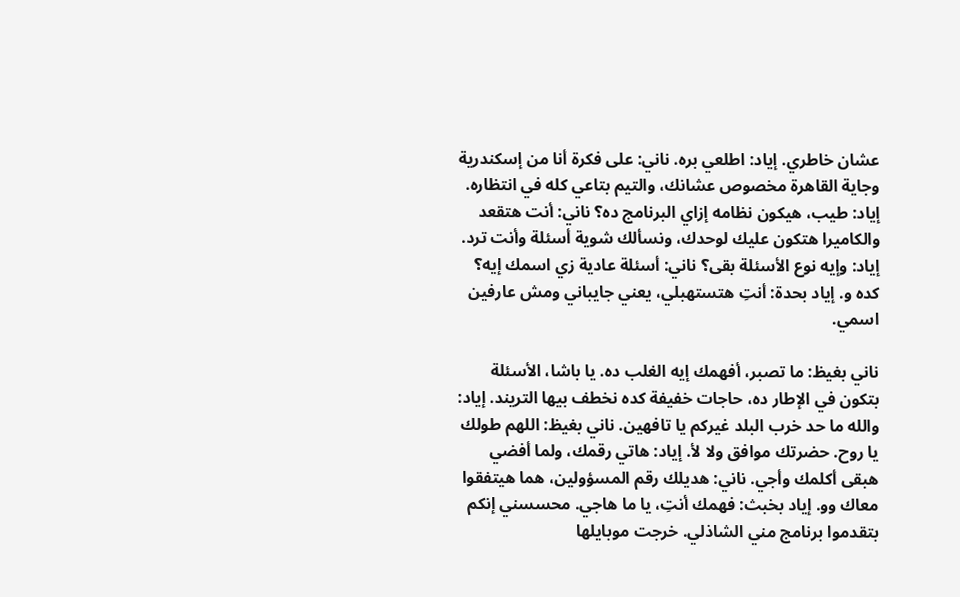عشان خاطري. إياد: اطلعي بره. ناني: على فكرة أنا من إسكندرية وجاية القاهرة مخصوص عشانك، والتيم بتاعي كله في انتظاره. إياد: طيب، هيكون نظامه إزاي البرنامج ده؟ ناني: أنت هتقعد والكاميرا هتكون عليك لوحدك، ونسألك شوية أسئلة وأنت ترد. إياد: وإيه نوع الأسئلة بقى؟ ناني: أسئلة عادية زي اسمك إيه؟ كده و. إياد بحدة: أنتِ هتستهبلي، يعني جايباني ومش عارفين اسمي.

ناني بغيظ: ما تصبر، أفهمك إيه الغلب ده. يا باشا، الأسئلة بتكون في الإطار ده، حاجات خفيفة كده نخطف بيها التريند. إياد: والله ما حد خرب البلد غيركم يا تافهين. ناني بغيظ: اللهم طولك يا روح. حضرتك موافق ولا لأ. إياد: هاتي رقمك، ولما أفضي هبقى أكلمك وأجي. ناني: هديلك رقم المسؤولين، هما هيتفقوا معاك وو. إياد بخبث: فهمك أنتِ، يا ما هاجي. محسسني إنكم بتقدموا برنامج مني الشاذلي. خرجت موبايلها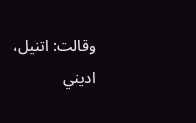وقالت: اتنيل، اديني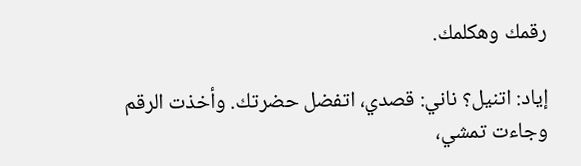رقمك وهكلمك.

إياد: اتنيل؟ ناني: قصدي، اتفضل حضرتك. وأخذت الرقم وجاءت تمشي،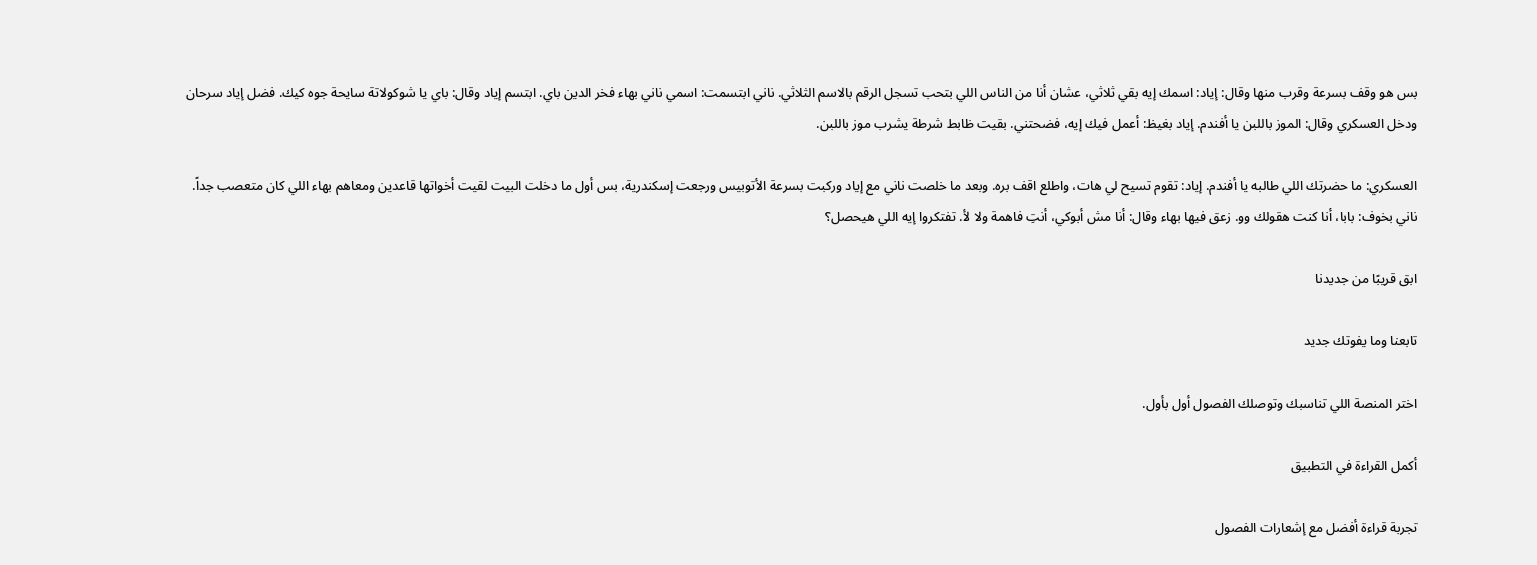بس هو وقف بسرعة وقرب منها وقال: إياد: اسمك إيه بقي ثلاثي، عشان أنا من الناس اللي بتحب تسجل الرقم بالاسم الثلاثي. ناني ابتسمت: اسمي ناني بهاء فخر الدين باي. ابتسم إياد وقال: باي يا شوكولاتة سايحة جوه كيك. فضل إياد سرحان ودخل العسكري وقال: الموز باللبن يا أفندم. إياد بغيظ: أعمل فيك إيه، فضحتني. بقيت ظابط شرطة يشرب موز باللبن.

العسكري: ما حضرتك اللي طالبه يا أفندم. إياد: تقوم تسيح لي هات، واطلع اقف بره. وبعد ما خلصت ناني مع إياد وركبت بسرعة الأتوبيس ورجعت إسكندرية، بس أول ما دخلت البيت لقيت أخواتها قاعدين ومعاهم بهاء اللي كان متعصب جداً. ناني بخوف: بابا، أنا كنت هقولك وو. زعق فيها بهاء وقال: أنا مش أبوكي، أنتِ فاهمة ولا لأ. تفتكروا إيه اللي هيحصل؟

ابق قريبًا من جديدنا

تابعنا وما يفوتك جديد

اختر المنصة اللي تناسبك وتوصلك الفصول أول بأول.

أكمل القراءة في التطبيق

تجربة قراءة أفضل مع إشعارات الفصول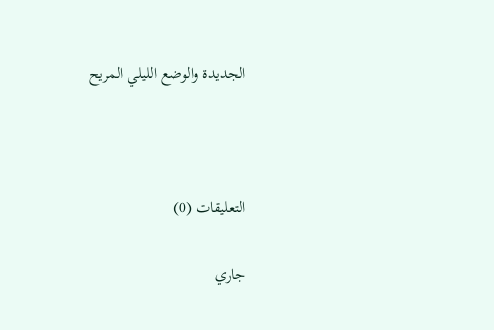الجديدة والوضع الليلي المريح



التعليقات (0)

جاري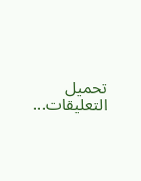تحميل التعليقات...